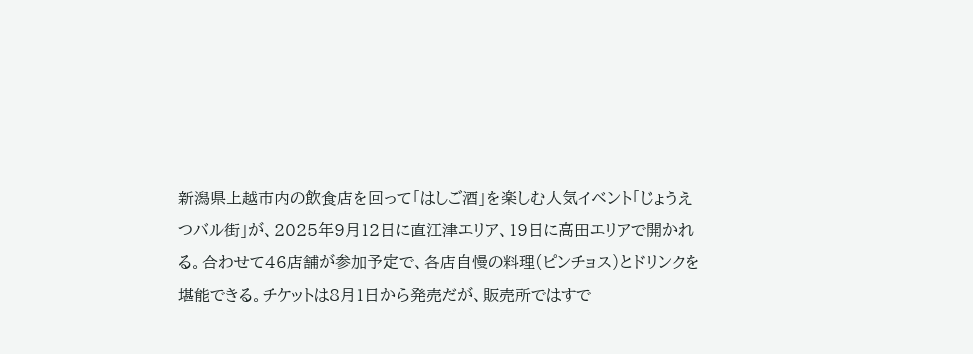新潟県上越市内の飲食店を回って「はしご酒」を楽しむ人気イベント「じょうえつバル街」が、2025年9月12日に直江津エリア、19日に高田エリアで開かれる。合わせて46店舗が参加予定で、各店自慢の料理(ピンチョス)とドリンクを堪能できる。チケットは8月1日から発売だが、販売所ではすで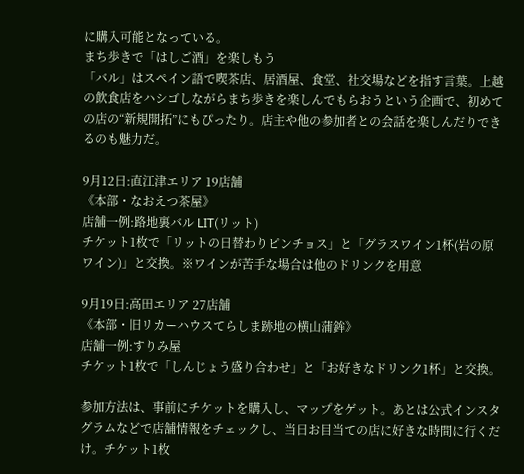に購入可能となっている。
まち歩きで「はしご酒」を楽しもう
「バル」はスペイン語で喫茶店、居酒屋、食堂、社交場などを指す言葉。上越の飲食店をハシゴしながらまち歩きを楽しんでもらおうという企画で、初めての店の“新規開拓”にもぴったり。店主や他の参加者との会話を楽しんだりできるのも魅力だ。

9月12日:直江津エリア 19店舗
《本部・なおえつ茶屋》
店舗一例:路地裏バル LIT(リット)
チケット1枚で「リットの日替わりピンチョス」と「グラスワイン1杯(岩の原ワイン)」と交換。※ワインが苦手な場合は他のドリンクを用意

9月19日:高田エリア 27店舗
《本部・旧リカーハウスてらしま跡地の横山蒲鉾》
店舗一例:すりみ屋
チケット1枚で「しんじょう盛り合わせ」と「お好きなドリンク1杯」と交換。

参加方法は、事前にチケットを購入し、マップをゲット。あとは公式インスタグラムなどで店舗情報をチェックし、当日お目当ての店に好きな時間に行くだけ。チケット1枚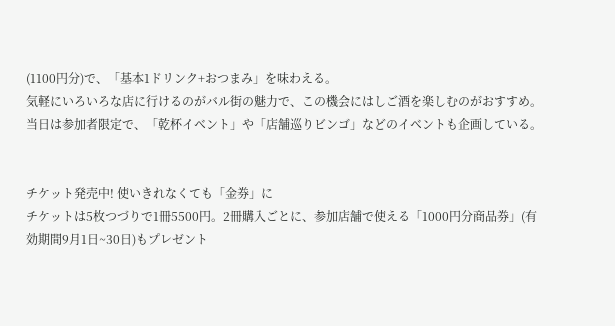(1100円分)で、「基本1ドリンク+おつまみ」を味わえる。
気軽にいろいろな店に行けるのがバル街の魅力で、この機会にはしご酒を楽しむのがおすすめ。
当日は参加者限定で、「乾杯イベント」や「店舗巡りビンゴ」などのイベントも企画している。


チケット発売中! 使いきれなくても「金券」に
チケットは5枚つづりで1冊5500円。2冊購入ごとに、参加店舗で使える「1000円分商品券」(有効期間9月1日~30日)もプレゼント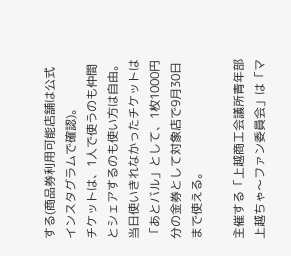する(商品券利用可能店舗は公式インスタグラムで確認)。
チケットは、1人で使うのも仲間とシェアするのも使い方は自由。当日使いきれなかったチケットは「あとバル」として、1枚1000円分の金券として対象店で9月30日まで使える。

主催する「上越商工会議所青年部 上越ちゃ〜ファン委員会」は「マ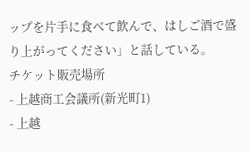ップを片手に食べて飲んで、はしご酒で盛り上がってください」と話している。
チケット販売場所
- 上越商工会議所(新光町1)
- 上越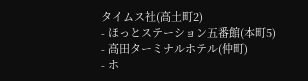タイムス社(高土町2)
- ほっとステーション五番館(本町5)
- 高田ターミナルホテル(仲町)
- ホ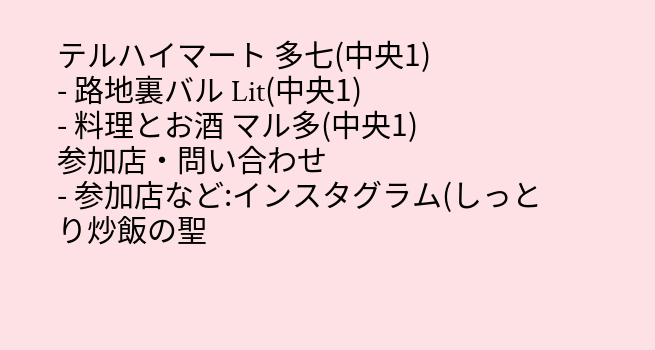テルハイマート 多七(中央1)
- 路地裏バル Lit(中央1)
- 料理とお酒 マル多(中央1)
参加店・問い合わせ
- 参加店など:インスタグラム(しっとり炒飯の聖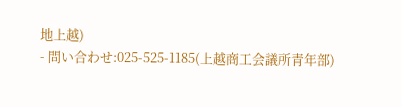地上越)
- 問い合わせ:025-525-1185(上越商工会議所青年部)